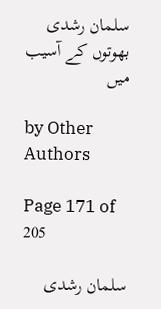سلمان رشدی بھوتوں کے آسیب میں

by Other Authors

Page 171 of 205

سلمان رشدی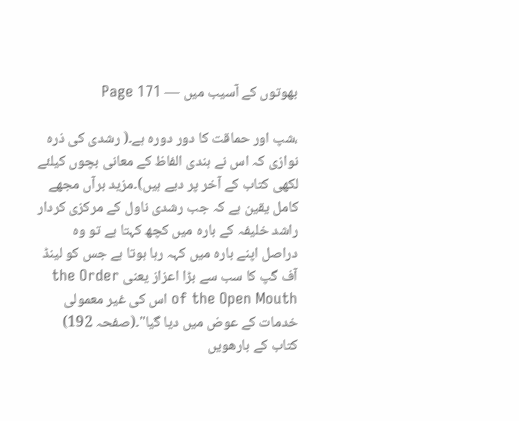بھوتوں کے آسیب میں — Page 171

،شپ اور حماقت کا دور دورہ ہے۔( رشدی کی ذرہ نوازی کہ اس نے ہندی الفاظ کے معانی بچوں کیلئے لکھی کتاب کے آخر پر دیے ہیں)۔مزید برآں مجھے کامل یقین ہے کہ جب رشدی ناول کے مرکزی کردار راشد خلیفہ کے بارہ میں کچھ کہتا ہے تو وہ دراصل اپنے بارہ میں کہہ رہا ہوتا ہے جس کو لینڈ آف گپ کا سب سے بڑا اعزاز یعنی the Order of the Open Mouth اس کی غیر معمولی خدمات کے عوض میں دیا گیا"۔(صفحہ 192) کتاب کے بارھویں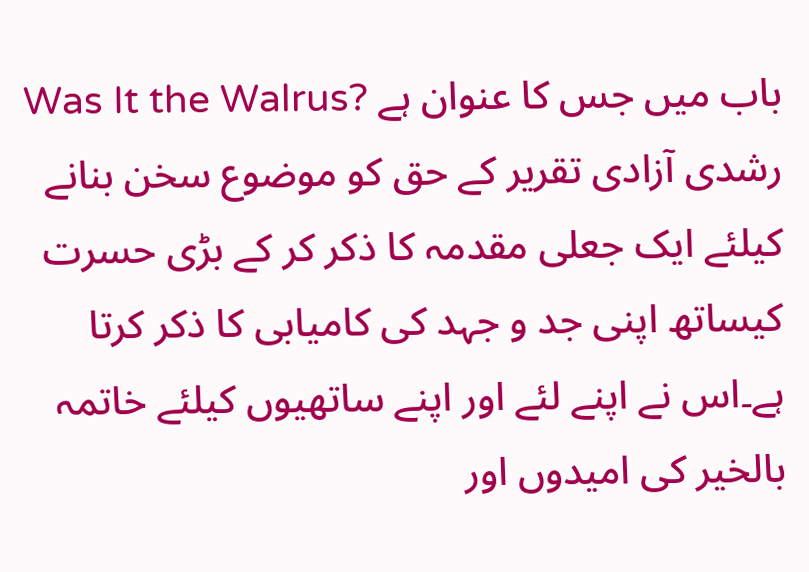باب میں جس کا عنوان ہے ?Was It the Walrus رشدی آزادی تقریر کے حق کو موضوع سخن بنانے کیلئے ایک جعلی مقدمہ کا ذکر کر کے بڑی حسرت کیساتھ اپنی جد و جہد کی کامیابی کا ذکر کرتا ہے۔اس نے اپنے لئے اور اپنے ساتھیوں کیلئے خاتمہ بالخیر کی امیدوں اور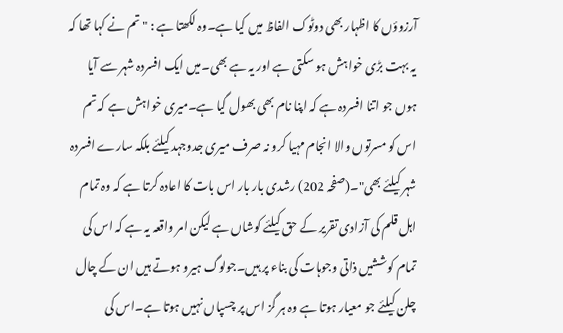آرزوؤں کا اظہار بھی دوٹوک الفاظ میں کیا ہے۔وہ لکھتا ہے : " تم نے کہا تھا کہ یہ بہت بڑی خواہش ہو سکتی ہے اور یہ ہے بھی۔میں ایک افسردہ شہر سے آیا ہوں جو اتنا افسردہ ہے کہ اپنا نام بھی بھول گیا ہے۔میری خواہش ہے کہ تم اس کو مسرتوں والا انجام مہیا کرو نہ صرف میری جدوجہد کیلئے بلکہ سارے افسردہ شہر کیلئے بھی"۔(صفحہ 202) رشدی بار بار اس بات کا اعادہ کرتا ہے کہ وہ تمام اہل قلم کی آزادی تقریر کے حق کیلئے کوشاں ہے لیکن امر واقعہ یہ ہے کہ اس کی تمام کوششیں ذاتی وجوہات کی بناء پر ہیں۔جولوگ ہیرو ہوتے ہیں ان کے چال چلن کیلئے جو معیار ہوتا ہے وہ ہر گز اس پر چسپاں نہیں ہوتا ہے۔اس کی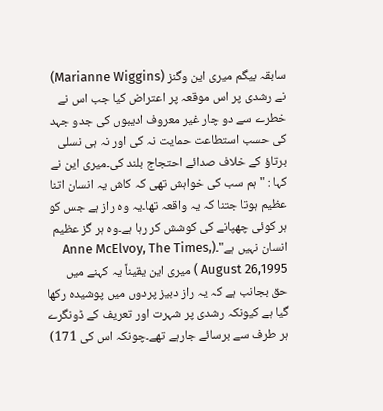سابقہ بیگم میری این وگنز (Marianne Wiggins) نے رشدی پر اس موقعہ پر اعتراض کیا جب اس نے خطرے سے دو چار غیر معروف ادیبوں کی جدو جہد کی حسب استطاعت حمایت نہ کی اور نہ ہی نسلی برتاؤ کے خلاف صدائے احتجاج بلند کی۔میری این نے کہا : " ہم سب کی خواہش تھی کہ کاش یہ انسان اتنا عظیم ہوتا جتنا کہ یہ واقعہ تھا۔یہ وہ راز ہے جس کو ہر کوئی چھپانے کی کوشش کر رہا ہے۔وہ ہر گز عظیم انسان نہیں ہے"۔(Anne McElvoy, The Times, August 26,1995 ) میری این یقیناً یہ کہنے میں حق بجانب ہے کہ یہ راز دبیز پردوں میں پوشیدہ رکھا گیا ہے کیونکہ رشدی پر شہرت اور تعریف کے ڈونگرے ہر طرف سے برسائے جارہے تھے۔چونکہ اس کی 171)